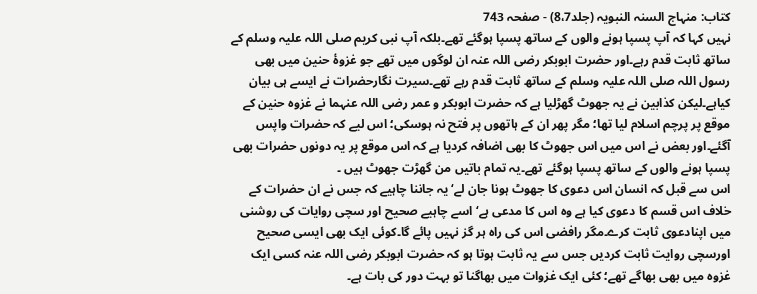کتاب: منہاج السنہ النبویہ (جلد8،7) - صفحہ 743
نہیں کہا کہ آپ پسپا ہونے والوں کے ساتھ پسپا ہوگئے تھے۔بلکہ آپ نبی کریم صلی اللہ علیہ وسلم کے ساتھ ثابت قدم رہے۔اور حضرت ابوبکر رضی اللہ عنہ ان لوگوں میں تھے جو غزوۂ حنین میں بھی رسول اللہ صلی اللہ علیہ وسلم کے ساتھ ثابت قدم رہے تھے۔سیرت نگارحضرات نے ایسے ہی بیان کیاہے۔لیکن کذابین نے یہ جھوٹ گھڑلیا ہے کہ حضرت ابوبکر و عمر رضی اللہ عنہما نے غزوہ حنین کے موقع پر پرچم اسلام لیا تھا؛ مگر پھر ان کے ہاتھوں پر فتح نہ ہوسکی؛ اس لیے کہ حضرات واپس آگئے۔اور بعض نے اس میں اس جھوٹ کا بھی اضافہ کردیا ہے کہ اس موقع پر یہ دونوں حضرات بھی پسپا ہونے والوں کے ساتھ پسپا ہوگئے تھے۔یہ تمام باتیں من گھڑت جھوٹ ہیں ۔
اس سے قبل کہ انسان اس دعوی کا جھوٹ ہونا جان لے‘ یہ جاننا چاہیے کہ جس نے ان حضرات کے خلاف اس قسم کا دعوی کیا ہے وہ اس کا مدعی ہے‘اسے چاہیے صحیح اور سچی روایات کی روشنی میں اپنادعوی ثابت کرے۔مگر رافضی اس کی راہ ہر گز نہیں پائے گا۔کوئی ایک بھی ایسی صحیح اورسچی روایت ثابت کردیں جس سے یہ ثابت ہوتا ہو کہ حضرت ابوبکر رضی اللہ عنہ کسی ایک غزوہ میں بھی بھاگے تھے؛ کئی ایک غزوات میں بھاگنا تو بہت دور کی بات ہے۔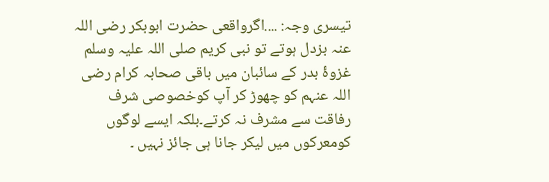تیسری وجہ: ....اگرواقعی حضرت ابوبکر رضی اللہ عنہ بزدل ہوتے تو نبی کریم صلی اللہ علیہ وسلم غزوۂ بدر کے سائبان میں باقی صحابہ کرام رضی اللہ عنہم کو چھوڑ کر آپ کوخصوصی شرف رفاقت سے مشرف نہ کرتے۔بلکہ ایسے لوگوں کومعرکوں میں لیکر جانا ہی جائز نہیں ۔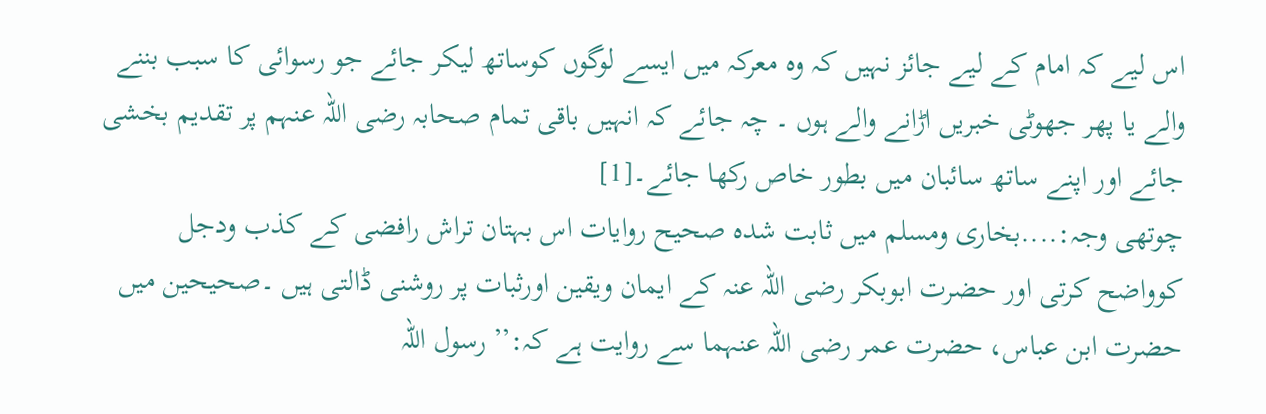اس لیے کہ امام کے لیے جائز نہیں کہ وہ معرکہ میں ایسے لوگوں کوساتھ لیکر جائے جو رسوائی کا سبب بننے والے یا پھر جھوٹی خبریں اڑانے والے ہوں ۔ چہ جائے کہ انہیں باقی تمام صحابہ رضی اللہ عنہم پر تقدیم بخشی جائے اور اپنے ساتھ سائبان میں بطور خاص رکھا جائے۔[1]
چوتھی وجہ:....بخاری ومسلم میں ثابت شدہ صحیح روایات اس بہتان تراش رافضی کے کذب ودجل کوواضح کرتی اور حضرت ابوبکر رضی اللہ عنہ کے ایمان ویقین اورثبات پر روشنی ڈالتی ہیں ۔صحیحین میں حضرت ابن عباس، حضرت عمر رضی اللہ عنہما سے روایت ہے کہ:’’ رسول اللہ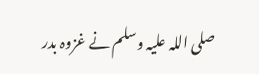صلی اللہ علیہ وسلم نے غزوہ بدر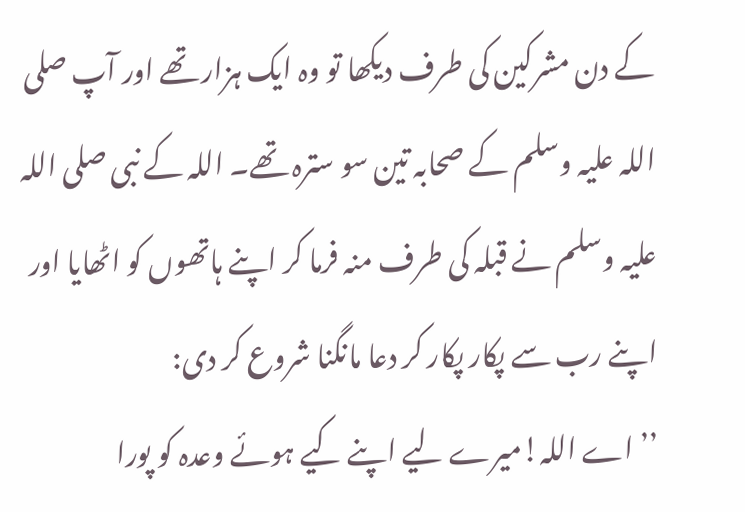کے دن مشرکین کی طرف دیکھا تو وہ ایک ہزار تھے اور آپ صلی اللہ علیہ وسلم کے صحابہ تین سو سترہ تھے۔ اللہ کے نبی صلی اللہ علیہ وسلم نے قبلہ کی طرف منہ فرما کر اپنے ہاتھوں کو اٹھایا اور اپنے رب سے پکار پکار کر دعا مانگنا شروع کر دی:
’’ اے اللہ!میرے لیے اپنے کیے ہوئے وعدہ کو پورا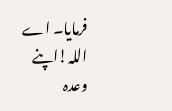فرمایا۔ اے اللہ!اپنے وعدہ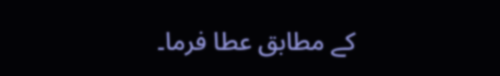کے مطابق عطا فرما۔